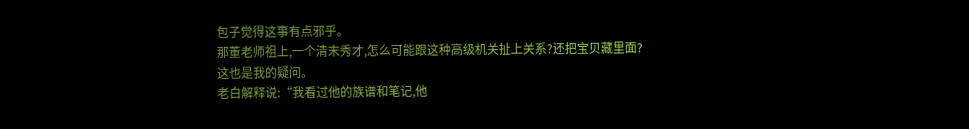包子觉得这事有点邪乎。
那董老师祖上,一个清末秀才,怎么可能跟这种高级机关扯上关系?还把宝贝藏里面?
这也是我的疑问。
老白解释说:“我看过他的族谱和笔记,他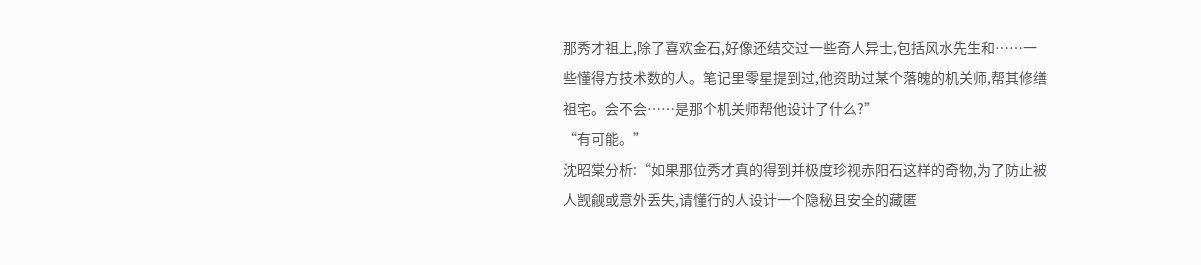那秀才祖上,除了喜欢金石,好像还结交过一些奇人异士,包括风水先生和……一些懂得方技术数的人。笔记里零星提到过,他资助过某个落魄的机关师,帮其修缮祖宅。会不会……是那个机关师帮他设计了什么?”
“有可能。”
沈昭棠分析:“如果那位秀才真的得到并极度珍视赤阳石这样的奇物,为了防止被人觊觎或意外丢失,请懂行的人设计一个隐秘且安全的藏匿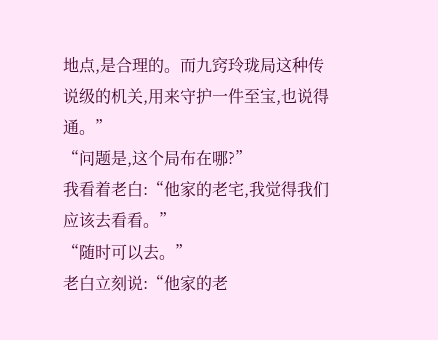地点,是合理的。而九窍玲珑局这种传说级的机关,用来守护一件至宝,也说得通。”
“问题是,这个局布在哪?”
我看着老白:“他家的老宅,我觉得我们应该去看看。”
“随时可以去。”
老白立刻说:“他家的老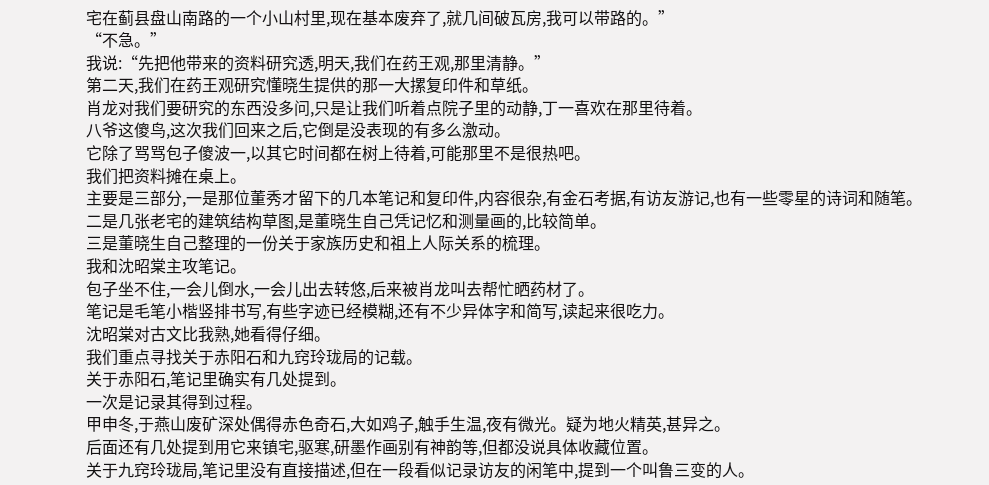宅在蓟县盘山南路的一个小山村里,现在基本废弃了,就几间破瓦房,我可以带路的。”
“不急。”
我说:“先把他带来的资料研究透,明天,我们在药王观,那里清静。”
第二天,我们在药王观研究懂晓生提供的那一大摞复印件和草纸。
肖龙对我们要研究的东西没多问,只是让我们听着点院子里的动静,丁一喜欢在那里待着。
八爷这傻鸟,这次我们回来之后,它倒是没表现的有多么激动。
它除了骂骂包子傻波一,以其它时间都在树上待着,可能那里不是很热吧。
我们把资料摊在桌上。
主要是三部分,一是那位董秀才留下的几本笔记和复印件,内容很杂,有金石考据,有访友游记,也有一些零星的诗词和随笔。
二是几张老宅的建筑结构草图,是董晓生自己凭记忆和测量画的,比较简单。
三是董晓生自己整理的一份关于家族历史和祖上人际关系的梳理。
我和沈昭棠主攻笔记。
包子坐不住,一会儿倒水,一会儿出去转悠,后来被肖龙叫去帮忙晒药材了。
笔记是毛笔小楷竖排书写,有些字迹已经模糊,还有不少异体字和简写,读起来很吃力。
沈昭棠对古文比我熟,她看得仔细。
我们重点寻找关于赤阳石和九窍玲珑局的记载。
关于赤阳石,笔记里确实有几处提到。
一次是记录其得到过程。
甲申冬,于燕山废矿深处偶得赤色奇石,大如鸡子,触手生温,夜有微光。疑为地火精英,甚异之。
后面还有几处提到用它来镇宅,驱寒,研墨作画别有神韵等,但都没说具体收藏位置。
关于九窍玲珑局,笔记里没有直接描述,但在一段看似记录访友的闲笔中,提到一个叫鲁三变的人。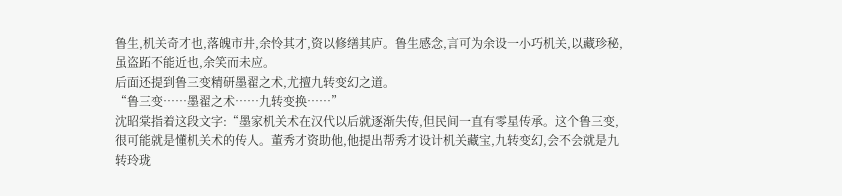鲁生,机关奇才也,落魄市井,余怜其才,资以修缮其庐。鲁生感念,言可为余设一小巧机关,以藏珍秘,虽盗跖不能近也,余笑而未应。
后面还提到鲁三变精研墨翟之术,尤擅九转变幻之道。
“鲁三变……墨翟之术……九转变换……”
沈昭棠指着这段文字:“墨家机关术在汉代以后就逐渐失传,但民间一直有零星传承。这个鲁三变,很可能就是懂机关术的传人。董秀才资助他,他提出帮秀才设计机关藏宝,九转变幻,会不会就是九转玲珑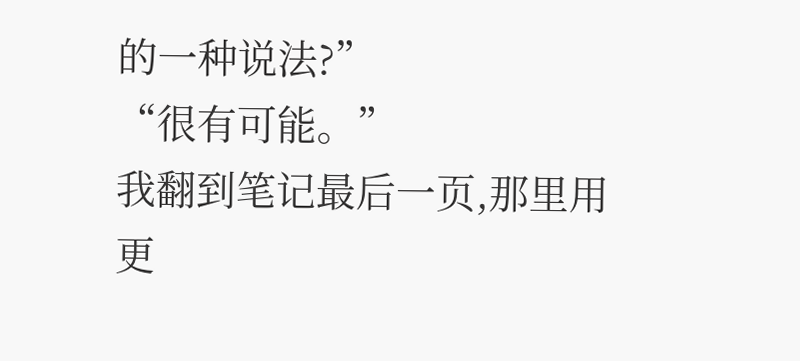的一种说法?”
“很有可能。”
我翻到笔记最后一页,那里用更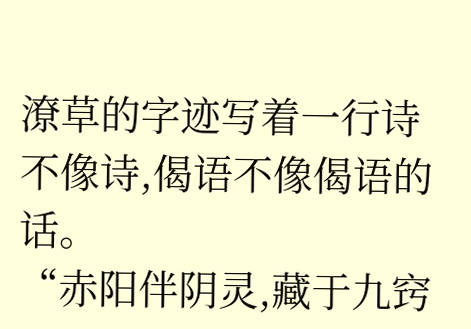潦草的字迹写着一行诗不像诗,偈语不像偈语的话。
“赤阳伴阴灵,藏于九窍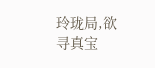玲珑局,欲寻真宝